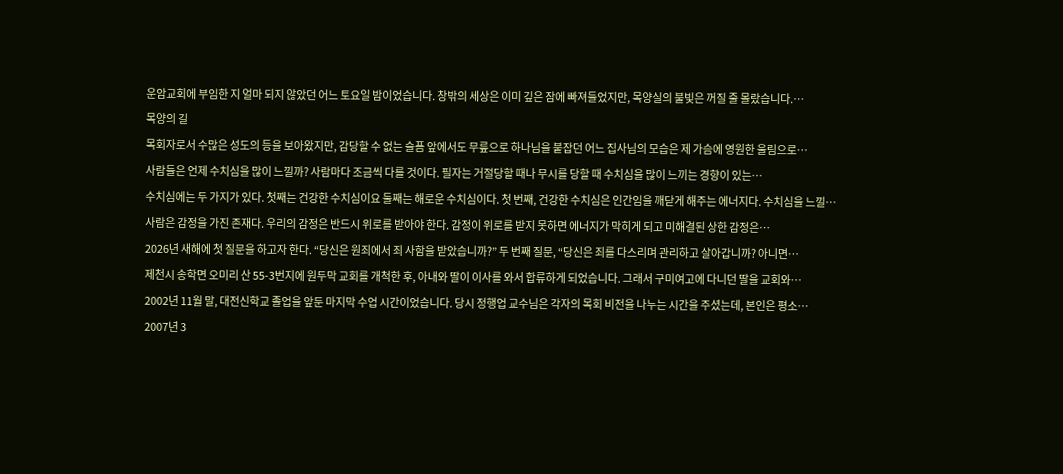운암교회에 부임한 지 얼마 되지 않았던 어느 토요일 밤이었습니다. 창밖의 세상은 이미 깊은 잠에 빠져들었지만, 목양실의 불빛은 꺼질 줄 몰랐습니다.…
목양의 길
목회자로서 수많은 성도의 등을 보아왔지만, 감당할 수 없는 슬픔 앞에서도 무릎으로 하나님을 붙잡던 어느 집사님의 모습은 제 가슴에 영원한 울림으로…
사람들은 언제 수치심을 많이 느낄까? 사람마다 조금씩 다를 것이다. 필자는 거절당할 때나 무시를 당할 때 수치심을 많이 느끼는 경향이 있는…
수치심에는 두 가지가 있다. 첫째는 건강한 수치심이요 둘째는 해로운 수치심이다. 첫 번째, 건강한 수치심은 인간임을 깨닫게 해주는 에너지다. 수치심을 느낄…
사람은 감정을 가진 존재다. 우리의 감정은 반드시 위로를 받아야 한다. 감정이 위로를 받지 못하면 에너지가 막히게 되고 미해결된 상한 감정은…
2026년 새해에 첫 질문을 하고자 한다. “당신은 원죄에서 죄 사함을 받았습니까?” 두 번째 질문, “당신은 죄를 다스리며 관리하고 살아갑니까? 아니면…
제천시 송학면 오미리 산 55-3번지에 원두막 교회를 개척한 후, 아내와 딸이 이사를 와서 합류하게 되었습니다. 그래서 구미여고에 다니던 딸을 교회와…
2002년 11월 말, 대전신학교 졸업을 앞둔 마지막 수업 시간이었습니다. 당시 정행업 교수님은 각자의 목회 비전을 나누는 시간을 주셨는데, 본인은 평소…
2007년 3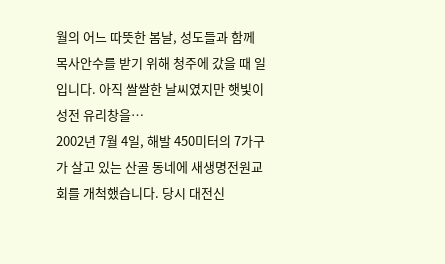월의 어느 따뜻한 봄날, 성도들과 함께 목사안수를 받기 위해 청주에 갔을 때 일입니다. 아직 쌀쌀한 날씨였지만 햇빛이 성전 유리창을…
2002년 7월 4일, 해발 450미터의 7가구가 살고 있는 산골 동네에 새생명전원교회를 개척했습니다. 당시 대전신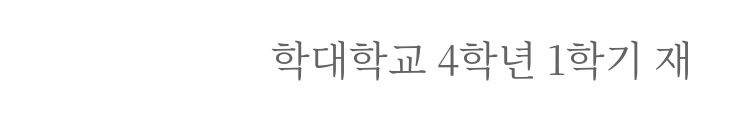학대학교 4학년 1학기 재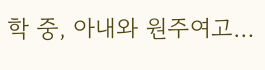학 중, 아내와 원주여고…